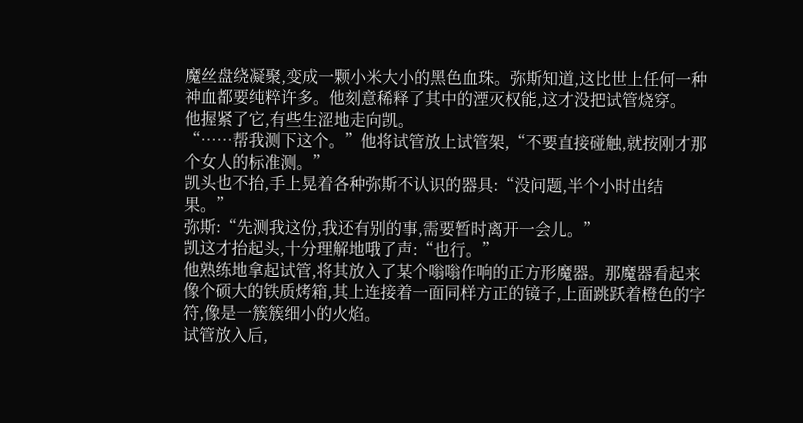魔丝盘绕凝聚,变成一颗小米大小的黑色血珠。弥斯知道,这比世上任何一种神血都要纯粹许多。他刻意稀释了其中的湮灭权能,这才没把试管烧穿。
他握紧了它,有些生涩地走向凯。
“……帮我测下这个。”他将试管放上试管架,“不要直接碰触,就按刚才那个女人的标准测。”
凯头也不抬,手上晃着各种弥斯不认识的器具:“没问题,半个小时出结果。”
弥斯:“先测我这份,我还有别的事,需要暂时离开一会儿。”
凯这才抬起头,十分理解地哦了声:“也行。”
他熟练地拿起试管,将其放入了某个嗡嗡作响的正方形魔器。那魔器看起来像个硕大的铁质烤箱,其上连接着一面同样方正的镜子,上面跳跃着橙色的字符,像是一簇簇细小的火焰。
试管放入后,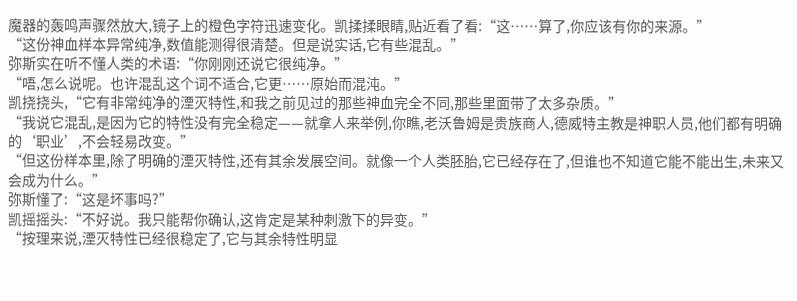魔器的轰鸣声骤然放大,镜子上的橙色字符迅速变化。凯揉揉眼睛,贴近看了看:“这……算了,你应该有你的来源。”
“这份神血样本异常纯净,数值能测得很清楚。但是说实话,它有些混乱。”
弥斯实在听不懂人类的术语:“你刚刚还说它很纯净。”
“唔,怎么说呢。也许混乱这个词不适合,它更……原始而混沌。”
凯挠挠头,“它有非常纯净的湮灭特性,和我之前见过的那些神血完全不同,那些里面带了太多杂质。”
“我说它混乱,是因为它的特性没有完全稳定——就拿人来举例,你瞧,老沃鲁姆是贵族商人,德威特主教是神职人员,他们都有明确的‘职业’,不会轻易改变。”
“但这份样本里,除了明确的湮灭特性,还有其余发展空间。就像一个人类胚胎,它已经存在了,但谁也不知道它能不能出生,未来又会成为什么。”
弥斯懂了:“这是坏事吗?”
凯摇摇头:“不好说。我只能帮你确认,这肯定是某种刺激下的异变。”
“按理来说,湮灭特性已经很稳定了,它与其余特性明显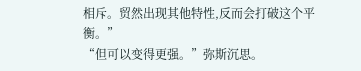相斥。贸然出现其他特性,反而会打破这个平衡。”
“但可以变得更强。”弥斯沉思。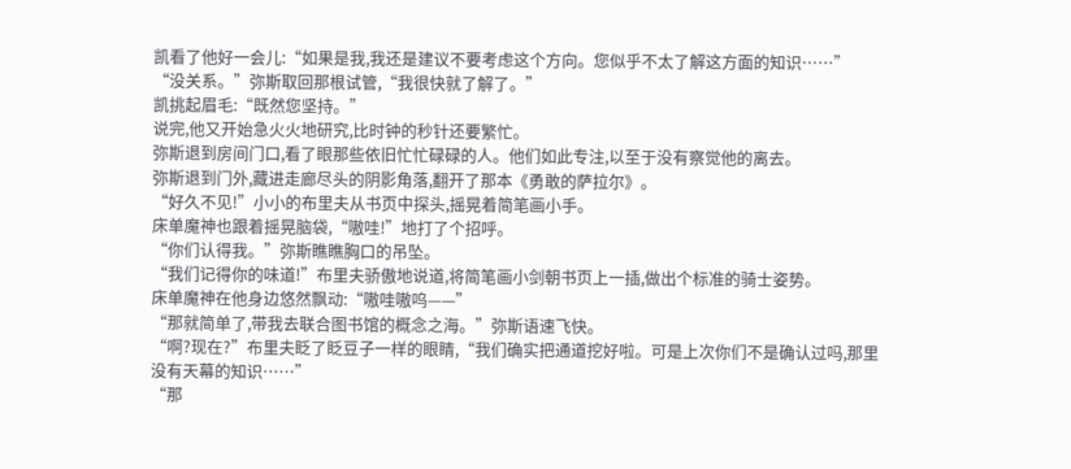凯看了他好一会儿:“如果是我,我还是建议不要考虑这个方向。您似乎不太了解这方面的知识……”
“没关系。”弥斯取回那根试管,“我很快就了解了。”
凯挑起眉毛:“既然您坚持。”
说完,他又开始急火火地研究,比时钟的秒针还要繁忙。
弥斯退到房间门口,看了眼那些依旧忙忙碌碌的人。他们如此专注,以至于没有察觉他的离去。
弥斯退到门外,藏进走廊尽头的阴影角落,翻开了那本《勇敢的萨拉尔》。
“好久不见!”小小的布里夫从书页中探头,摇晃着简笔画小手。
床单魔神也跟着摇晃脑袋,“嗷哇!”地打了个招呼。
“你们认得我。”弥斯瞧瞧胸口的吊坠。
“我们记得你的味道!”布里夫骄傲地说道,将简笔画小剑朝书页上一插,做出个标准的骑士姿势。
床单魔神在他身边悠然飘动:“嗷哇嗷呜——”
“那就简单了,带我去联合图书馆的概念之海。”弥斯语速飞快。
“啊?现在?”布里夫眨了眨豆子一样的眼睛,“我们确实把通道挖好啦。可是上次你们不是确认过吗,那里没有天幕的知识……”
“那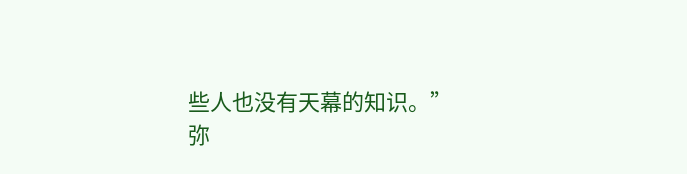些人也没有天幕的知识。”
弥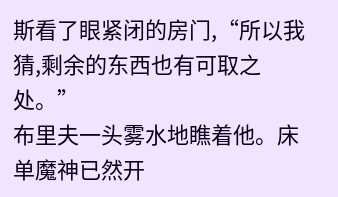斯看了眼紧闭的房门,“所以我猜,剩余的东西也有可取之处。”
布里夫一头雾水地瞧着他。床单魔神已然开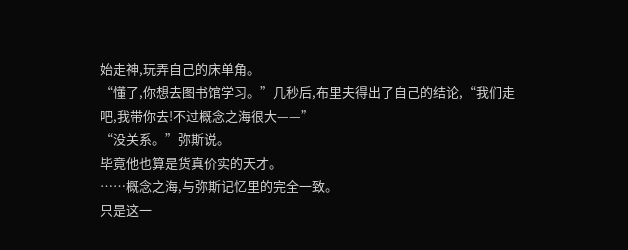始走神,玩弄自己的床单角。
“懂了,你想去图书馆学习。”几秒后,布里夫得出了自己的结论,“我们走吧,我带你去!不过概念之海很大——”
“没关系。”弥斯说。
毕竟他也算是货真价实的天才。
……概念之海,与弥斯记忆里的完全一致。
只是这一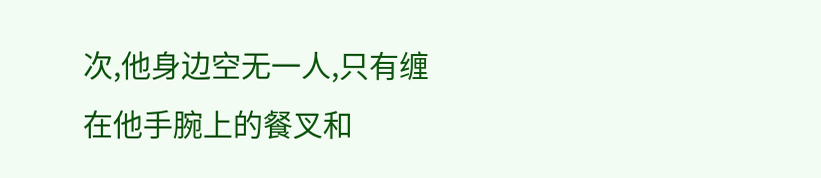次,他身边空无一人,只有缠在他手腕上的餐叉和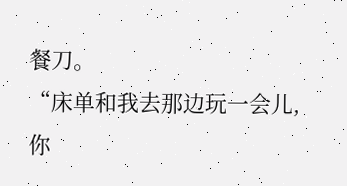餐刀。
“床单和我去那边玩一会儿,你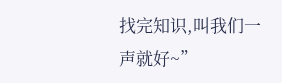找完知识,叫我们一声就好~”